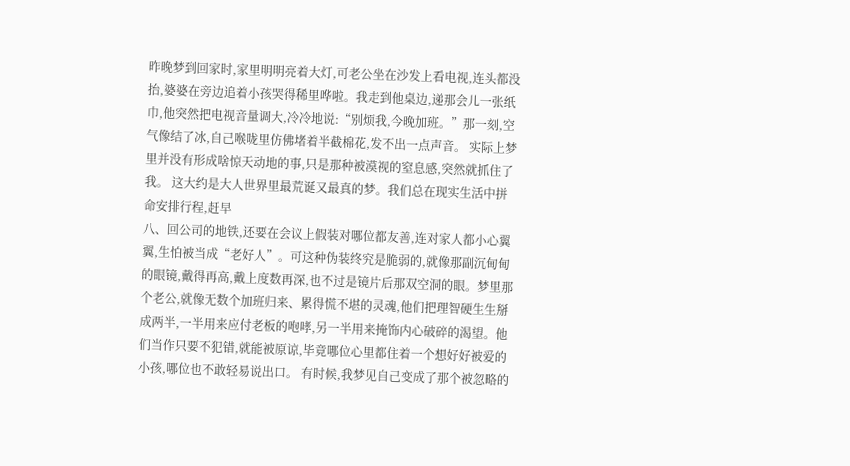昨晚梦到回家时,家里明明亮着大灯,可老公坐在沙发上看电视,连头都没抬,婆婆在旁边追着小孩哭得稀里哗啦。我走到他桌边,递那会儿一张纸巾,他突然把电视音量调大,冷冷地说:“别烦我,今晚加班。”那一刻,空气像结了冰,自己喉咙里仿佛堵着半截棉花,发不出一点声音。 实际上梦里并没有形成啥惊天动地的事,只是那种被漠视的窒息感,突然就抓住了我。 这大约是大人世界里最荒诞又最真的梦。我们总在现实生活中拼命安排行程,赶早
八、回公司的地铁,还要在会议上假装对哪位都友善,连对家人都小心翼翼,生怕被当成“老好人”。可这种伪装终究是脆弱的,就像那副沉甸甸的眼镜,戴得再高,戴上度数再深,也不过是镜片后那双空洞的眼。梦里那个老公,就像无数个加班归来、累得慌不堪的灵魂,他们把理智硬生生掰成两半,一半用来应付老板的咆哮,另一半用来掩饰内心破碎的渴望。他们当作只要不犯错,就能被原谅,毕竟哪位心里都住着一个想好好被爱的小孩,哪位也不敢轻易说出口。 有时候,我梦见自己变成了那个被忽略的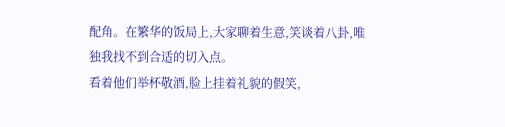配角。在繁华的饭局上,大家聊着生意,笑谈着八卦,唯独我找不到合适的切入点。
看着他们举杯敬酒,脸上挂着礼貌的假笑,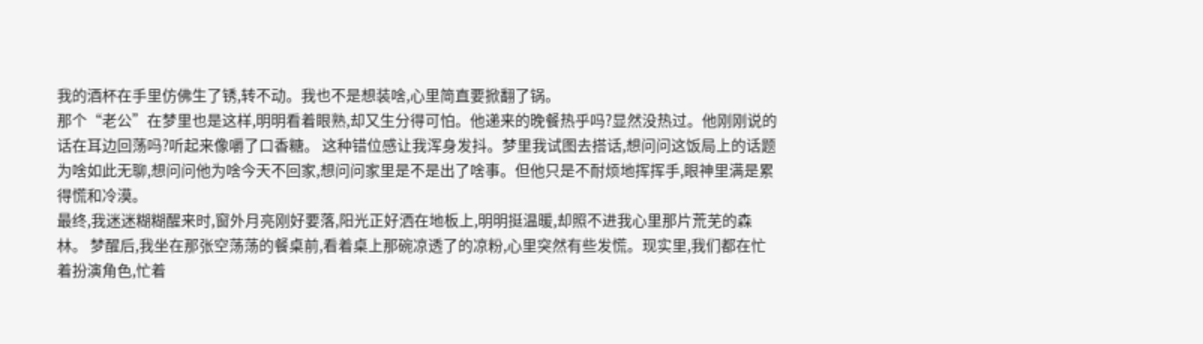我的酒杯在手里仿佛生了锈,转不动。我也不是想装啥,心里简直要掀翻了锅。
那个“老公”在梦里也是这样,明明看着眼熟,却又生分得可怕。他递来的晚餐热乎吗?显然没热过。他刚刚说的话在耳边回荡吗?听起来像嚼了口香糖。 这种错位感让我浑身发抖。梦里我试图去搭话,想问问这饭局上的话题为啥如此无聊,想问问他为啥今天不回家,想问问家里是不是出了啥事。但他只是不耐烦地挥挥手,眼神里满是累得慌和冷漠。
最终,我迷迷糊糊醒来时,窗外月亮刚好要落,阳光正好洒在地板上,明明挺温暖,却照不进我心里那片荒芜的森林。 梦醒后,我坐在那张空荡荡的餐桌前,看着桌上那碗凉透了的凉粉,心里突然有些发慌。现实里,我们都在忙着扮演角色,忙着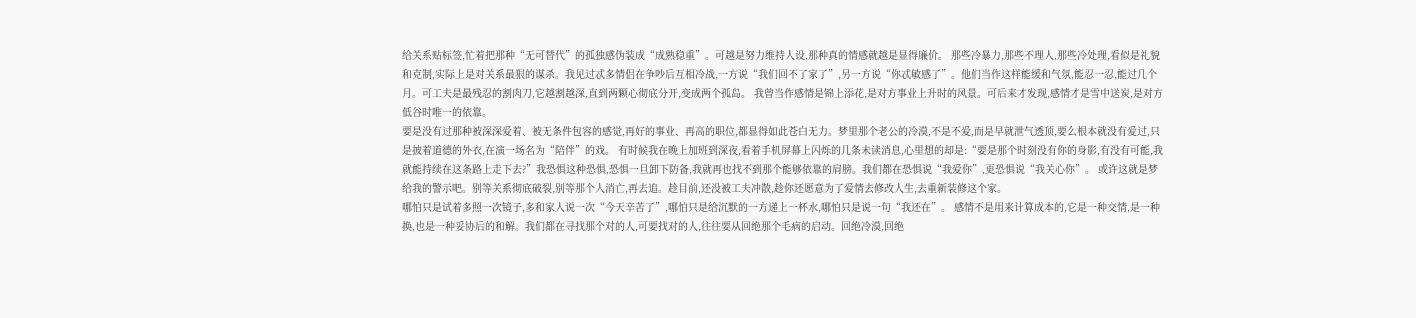给关系贴标签,忙着把那种“无可替代”的孤独感伪装成“成熟稳重”。可越是努力维持人设,那种真的情感就越是显得廉价。 那些冷暴力,那些不理人,那些冷处理,看似是礼貌和克制,实际上是对关系最狠的谋杀。我见过忒多情侣在争吵后互相冷战,一方说“我们回不了家了”,另一方说“你忒敏感了”。他们当作这样能缓和气氛,能忍一忍,能过几个月。可工夫是最残忍的割肉刀,它越割越深,直到两颗心彻底分开,变成两个孤岛。 我曾当作感情是锦上添花,是对方事业上升时的风景。可后来才发现,感情才是雪中送炭,是对方低谷时唯一的依靠。
要是没有过那种被深深爱着、被无条件包容的感觉,再好的事业、再高的职位,都显得如此苍白无力。梦里那个老公的冷漠,不是不爱,而是早就泄气透顶,要么根本就没有爱过,只是披着道德的外衣,在演一场名为“陪伴”的戏。 有时候我在晚上加班到深夜,看着手机屏幕上闪烁的几条未读消息,心里想的却是:“要是那个时刻没有你的身影,有没有可能,我就能持续在这条路上走下去?”我恐惧这种恐惧,恐惧一旦卸下防备,我就再也找不到那个能够依靠的肩膀。我们都在恐惧说“我爱你”,更恐惧说“我关心你”。 或许这就是梦给我的警示吧。别等关系彻底破裂,别等那个人消亡,再去追。趁目前,还没被工夫冲散,趁你还愿意为了爱情去修改人生,去重新装修这个家。
哪怕只是试着多照一次镜子,多和家人说一次“今天辛苦了”,哪怕只是给沉默的一方递上一杯水,哪怕只是说一句“我还在”。 感情不是用来计算成本的,它是一种交情,是一种换,也是一种妥协后的和解。我们都在寻找那个对的人,可要找对的人,往往要从回绝那个毛病的启动。回绝冷漠,回绝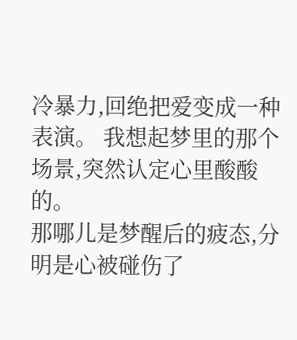冷暴力,回绝把爱变成一种表演。 我想起梦里的那个场景,突然认定心里酸酸的。
那哪儿是梦醒后的疲态,分明是心被碰伤了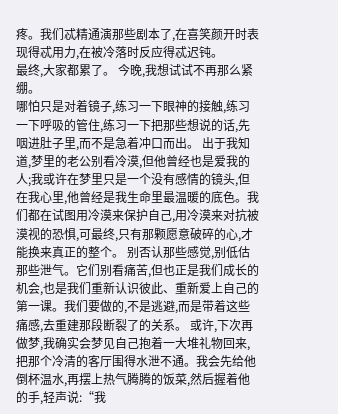疼。我们忒精通演那些剧本了,在喜笑颜开时表现得忒用力,在被冷落时反应得忒迟钝。
最终,大家都累了。 今晚,我想试试不再那么紧绷。
哪怕只是对着镜子,练习一下眼神的接触,练习一下呼吸的管住,练习一下把那些想说的话,先咽进肚子里,而不是急着冲口而出。 出于我知道,梦里的老公别看冷漠,但他曾经也是爱我的人;我或许在梦里只是一个没有感情的镜头,但在我心里,他曾经是我生命里最温暖的底色。我们都在试图用冷漠来保护自己,用冷漠来对抗被漠视的恐惧,可最终,只有那颗愿意破碎的心,才能换来真正的整个。 别否认那些感觉,别低估那些泄气。它们别看痛苦,但也正是我们成长的机会,也是我们重新认识彼此、重新爱上自己的第一课。我们要做的,不是逃避,而是带着这些痛感,去重建那段断裂了的关系。 或许,下次再做梦,我确实会梦见自己抱着一大堆礼物回来,把那个冷清的客厅围得水泄不通。我会先给他倒杯温水,再摆上热气腾腾的饭菜,然后握着他的手,轻声说:“我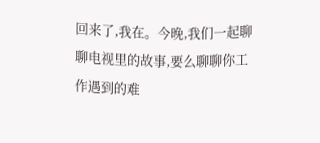回来了,我在。今晚,我们一起聊聊电视里的故事,要么聊聊你工作遇到的难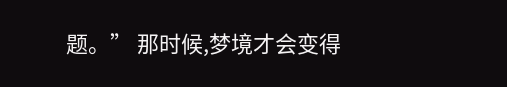题。” 那时候,梦境才会变得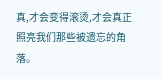真,才会变得滚烫,才会真正照亮我们那些被遗忘的角落。